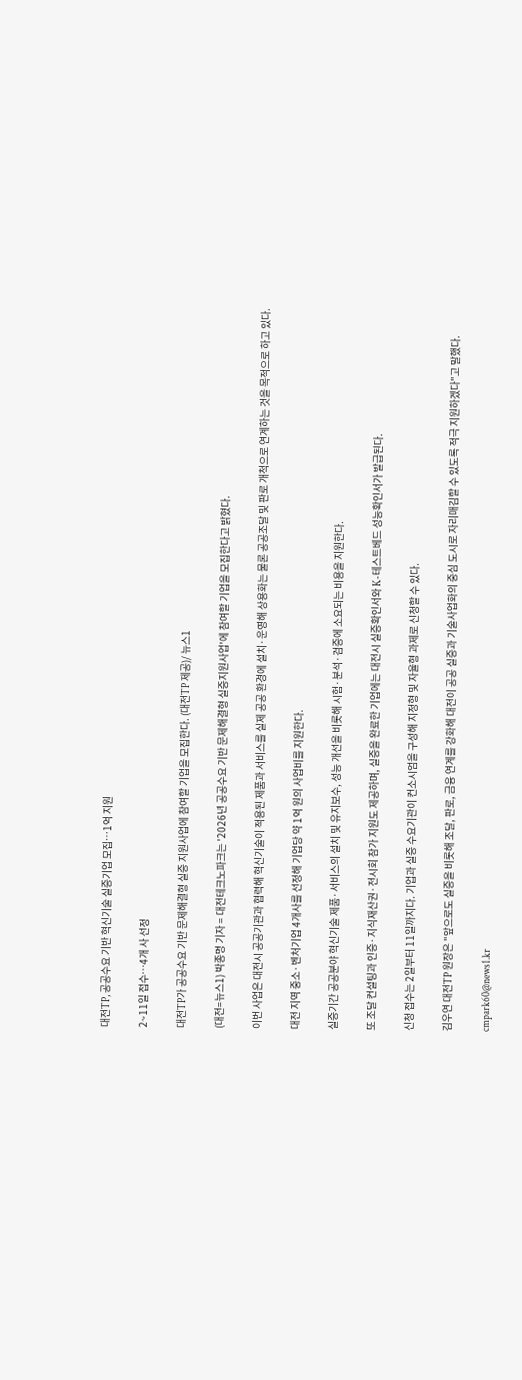대전TP, 공공수요 기반 혁신기술 실증기업 모집…1억 지원

2~11일 접수…4개 사 선정

대전TP가 공공수요 기반 문제해결형 실증 지원사업에 참여할 기업을 모집한다. (대전TP 제공)/ 뉴스1

(대전=뉴스1) 박종명 기자 = 대전테크노파크는 '2026년 공공수요 기반 문제해결형 실증지원사업'에 참여할 기업을 모집한다고 밝혔다.

이번 사업은 대전시 공공기관과 협력해 혁신기술이 적용된 제품과 서비스를 실제 공공 환경에 설치·운영해 상용화는 물론 공공조달 및 판로 개척으로 연계하는 것을 목적으로 하고 있다.

대전 지역 중소·벤처기업 4개사를 선정해 기업당 약 1억 원의 사업비를 지원한다.

실증기간 공공분야 혁신기술 제품·서비스의 설치 및 유지보수, 성능 개선을 비롯해 시험·분석·검증에 소요되는 비용을 지원한다.

또 조달 컨설팅과 인증·지식재산권·전시회 참가 지원도 제공하며, 실증을 완료한 기업에는 대전시 실증확인서와 K-테스트베드 성능확인서가 발급된다.

신청 접수는 2일부터 11일까지다. 기업과 실증 수요기관이 컨소시엄을 구성해 지정형 및 자율형 과제로 신청할 수 있다.

김우연 대전TP 원장은 "앞으로도 실증을 비롯해 조달, 판로, 금융 연계를 강화해 대전이 공공 실증과 기술사업화의 중심 도시로 자리매김할 수 있도록 적극 지원하겠다"고 말했다.

cmpark60@news1.kr